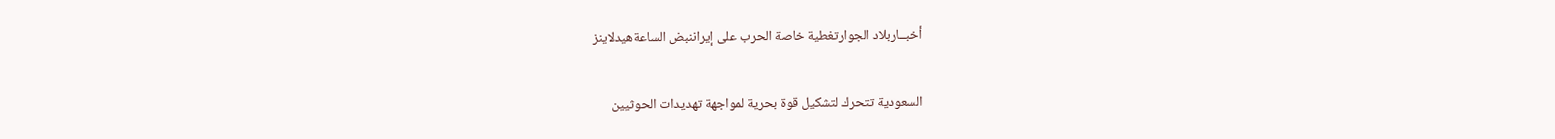أخبــاربلاد الجوارتغطية خاصة الحرب على إيراننبض الساعةهيدلاينز

السعودية تتحرك لتشكيل قوة بحرية لمواجهة تهديدات الحوثيين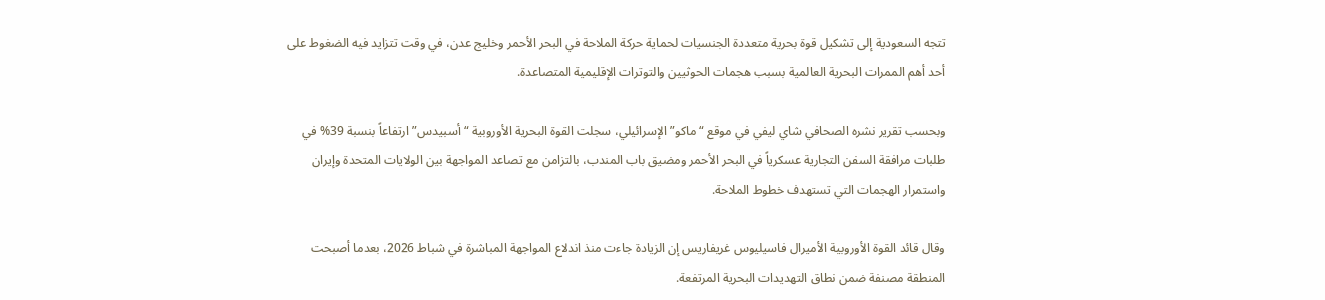تتجه السعودية إلى تشكيل قوة بحرية متعددة الجنسيات لحماية حركة الملاحة في البحر الأحمر وخليج عدن، في وقت تتزايد فيه الضغوط على أحد أهم الممرات البحرية العالمية بسبب هجمات الحوثيين والتوترات الإقليمية المتصاعدة.

وبحسب تقرير نشره الصحافي شاي ليفي في موقع “ماكو” الإسرائيلي، سجلت القوة البحرية الأوروبية “أسبيدس” ارتفاعاً بنسبة 39% في طلبات مرافقة السفن التجارية عسكرياً في البحر الأحمر ومضيق باب المندب، بالتزامن مع تصاعد المواجهة بين الولايات المتحدة وإيران واستمرار الهجمات التي تستهدف خطوط الملاحة.

وقال قائد القوة الأوروبية الأميرال فاسيليوس غريفاريس إن الزيادة جاءت منذ اندلاع المواجهة المباشرة في شباط 2026، بعدما أصبحت المنطقة مصنفة ضمن نطاق التهديدات البحرية المرتفعة.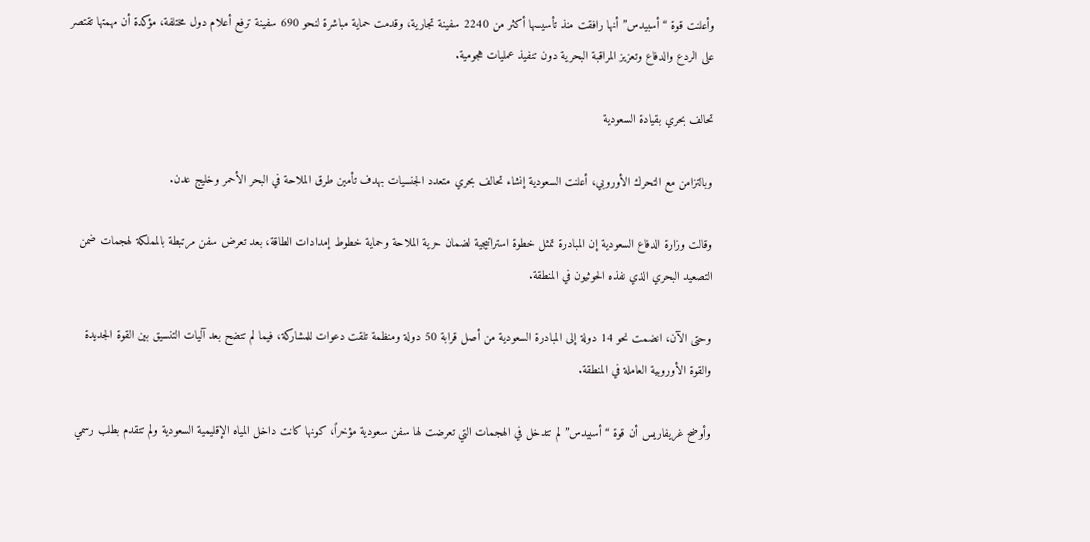وأعلنت قوة “أسبيدس” أنها رافقت منذ تأسيسها أكثر من 2240 سفينة تجارية، وقدمت حماية مباشرة لنحو 690 سفينة ترفع أعلام دول مختلفة، مؤكدة أن مهمتها تقتصر على الردع والدفاع وتعزيز المراقبة البحرية دون تنفيذ عمليات هجومية.

تحالف بحري بقيادة السعودية

وبالتزامن مع التحرك الأوروبي، أعلنت السعودية إنشاء تحالف بحري متعدد الجنسيات بهدف تأمين طرق الملاحة في البحر الأحمر وخليج عدن.

وقالت وزارة الدفاع السعودية إن المبادرة تمثل خطوة استراتيجية لضمان حرية الملاحة وحماية خطوط إمدادات الطاقة، بعد تعرض سفن مرتبطة بالمملكة لهجمات ضمن التصعيد البحري الذي نفذه الحوثيون في المنطقة.

وحتى الآن، انضمت نحو 14 دولة إلى المبادرة السعودية من أصل قرابة 50 دولة ومنظمة تلقت دعوات للمشاركة، فيما لم تتضح بعد آليات التنسيق بين القوة الجديدة والقوة الأوروبية العاملة في المنطقة.

وأوضح غريفاريس أن قوة “أسبيدس” لم تتدخل في الهجمات التي تعرضت لها سفن سعودية مؤخراً، كونها كانت داخل المياه الإقليمية السعودية ولم تتقدم بطلب رسمي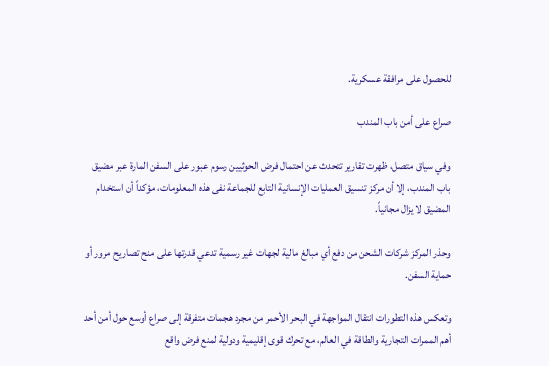للحصول على مرافقة عسكرية.

صراع على أمن باب المندب

وفي سياق متصل، ظهرت تقارير تتحدث عن احتمال فرض الحوثيين رسوم عبور على السفن المارة عبر مضيق باب المندب، إلا أن مركز تنسيق العمليات الإنسانية التابع للجماعة نفى هذه المعلومات، مؤكداً أن استخدام المضيق لا يزال مجانياً.

وحذر المركز شركات الشحن من دفع أي مبالغ مالية لجهات غير رسمية تدعي قدرتها على منح تصاريح مرور أو حماية السفن.

وتعكس هذه التطورات انتقال المواجهة في البحر الأحمر من مجرد هجمات متفرقة إلى صراع أوسع حول أمن أحد أهم الممرات التجارية والطاقة في العالم، مع تحرك قوى إقليمية ودولية لمنع فرض واقع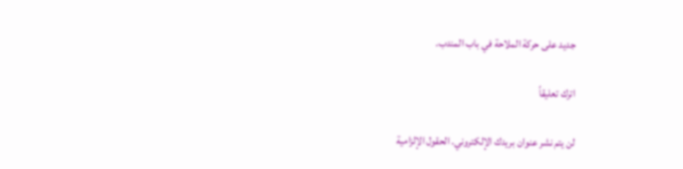جديد على حركة الملاحة في باب المندب.

اترك تعليقاً

لن يتم نشر عنوان بريدك الإلكتروني. الحقول الإلزامية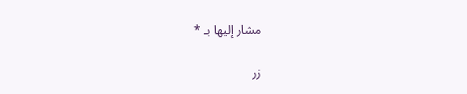مشار إليها بـ *

زر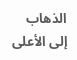الذهاب إلى الأعلى